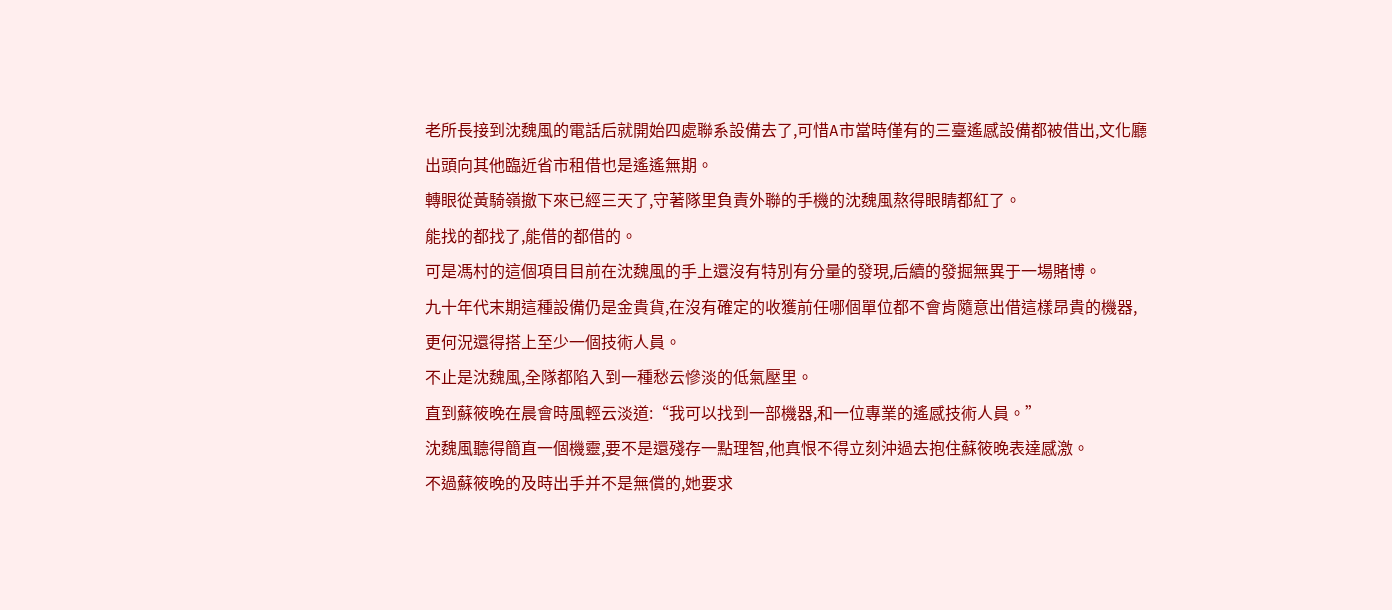老所長接到沈魏風的電話后就開始四處聯系設備去了,可惜A市當時僅有的三臺遙感設備都被借出,文化廳出頭向其他臨近省市租借也是遙遙無期。
轉眼從黃騎嶺撤下來已經三天了,守著隊里負責外聯的手機的沈魏風熬得眼睛都紅了。
能找的都找了,能借的都借的。
可是馮村的這個項目目前在沈魏風的手上還沒有特別有分量的發現,后續的發掘無異于一場賭博。
九十年代末期這種設備仍是金貴貨,在沒有確定的收獲前任哪個單位都不會肯隨意出借這樣昂貴的機器,更何況還得搭上至少一個技術人員。
不止是沈魏風,全隊都陷入到一種愁云慘淡的低氣壓里。
直到蘇筱晚在晨會時風輕云淡道:“我可以找到一部機器,和一位專業的遙感技術人員。”
沈魏風聽得簡直一個機靈,要不是還殘存一點理智,他真恨不得立刻沖過去抱住蘇筱晚表達感激。
不過蘇筱晚的及時出手并不是無償的,她要求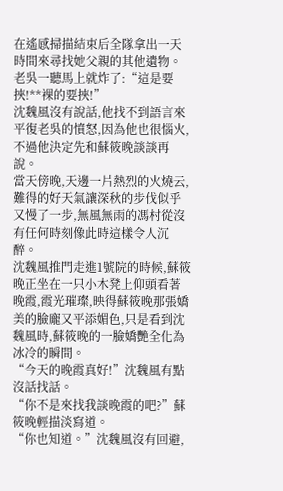在遙感掃描結束后全隊拿出一天時間來尋找她父親的其他遺物。
老吳一聽馬上就炸了:“這是要挾!**裸的要挾!”
沈魏風沒有說話,他找不到語言來平復老吳的憤怒,因為他也很惱火,不過他決定先和蘇筱晚談談再說。
當天傍晚,天邊一片熱烈的火燒云,難得的好天氣讓深秋的步伐似乎又慢了一步,無風無雨的馮村從沒有任何時刻像此時這樣令人沉醉。
沈魏風推門走進1號院的時候,蘇筱晚正坐在一只小木凳上仰頭看著晚霞,霞光璀璨,映得蘇筱晚那張嬌美的臉龐又平添媚色,只是看到沈魏風時,蘇筱晚的一臉嬌艷全化為冰冷的瞬間。
“今天的晚霞真好!”沈魏風有點沒話找話。
“你不是來找我談晚霞的吧?”蘇筱晚輕描淡寫道。
“你也知道。”沈魏風沒有回避,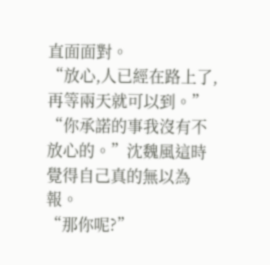直面面對。
“放心,人已經在路上了,再等兩天就可以到。”
“你承諾的事我沒有不放心的。”沈魏風這時覺得自己真的無以為報。
“那你呢?”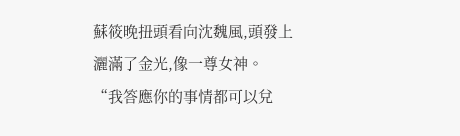蘇筱晚扭頭看向沈魏風,頭發上灑滿了金光,像一尊女神。
“我答應你的事情都可以兌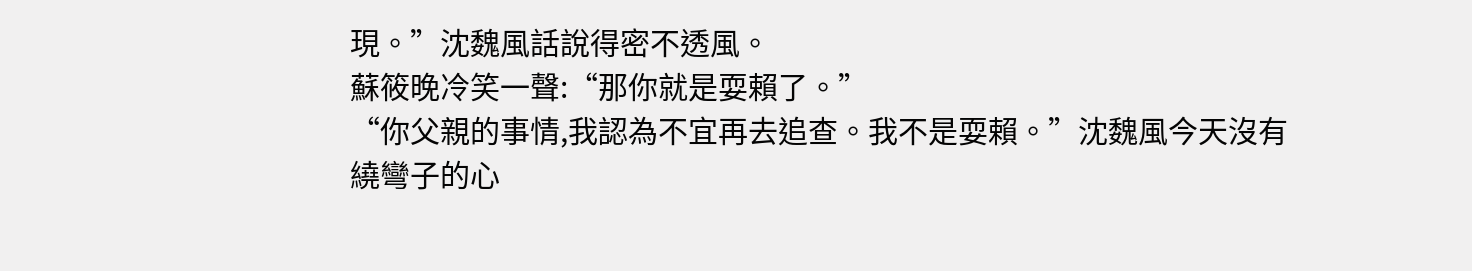現。”沈魏風話說得密不透風。
蘇筱晚冷笑一聲:“那你就是耍賴了。”
“你父親的事情,我認為不宜再去追查。我不是耍賴。”沈魏風今天沒有繞彎子的心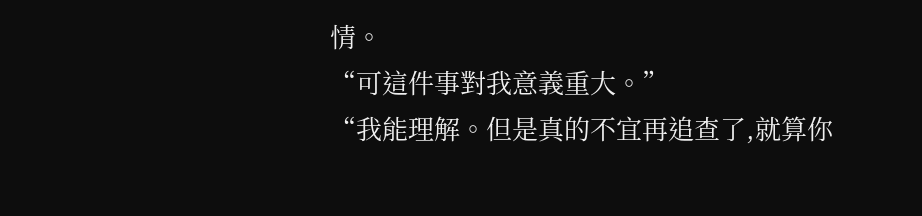情。
“可這件事對我意義重大。”
“我能理解。但是真的不宜再追查了,就算你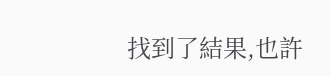找到了結果,也許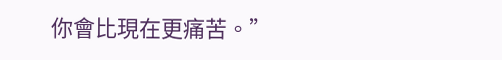你會比現在更痛苦。”